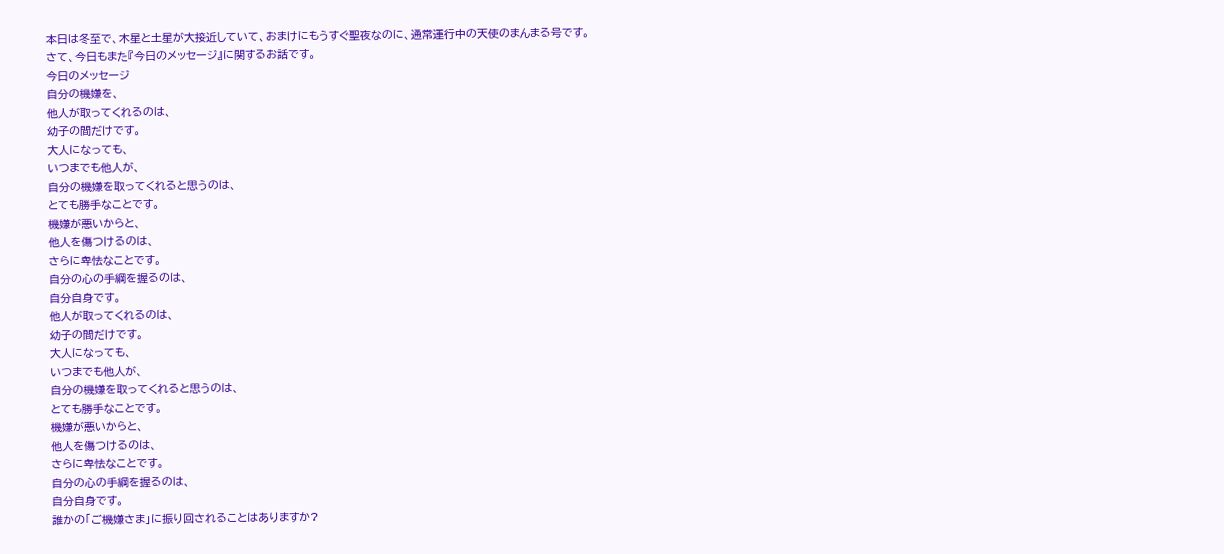本日は冬至で、木星と土星が大接近していて、おまけにもうすぐ聖夜なのに、通常運行中の天使のまんまる号です。
さて、今日もまた『今日のメッセージ』に関するお話です。
今日のメッセージ
自分の機嫌を、
他人が取ってくれるのは、
幼子の間だけです。
大人になっても、
いつまでも他人が、
自分の機嫌を取ってくれると思うのは、
とても勝手なことです。
機嫌が悪いからと、
他人を傷つけるのは、
さらに卑怯なことです。
自分の心の手綱を握るのは、
自分自身です。
他人が取ってくれるのは、
幼子の間だけです。
大人になっても、
いつまでも他人が、
自分の機嫌を取ってくれると思うのは、
とても勝手なことです。
機嫌が悪いからと、
他人を傷つけるのは、
さらに卑怯なことです。
自分の心の手綱を握るのは、
自分自身です。
誰かの「ご機嫌さま」に振り回されることはありますか?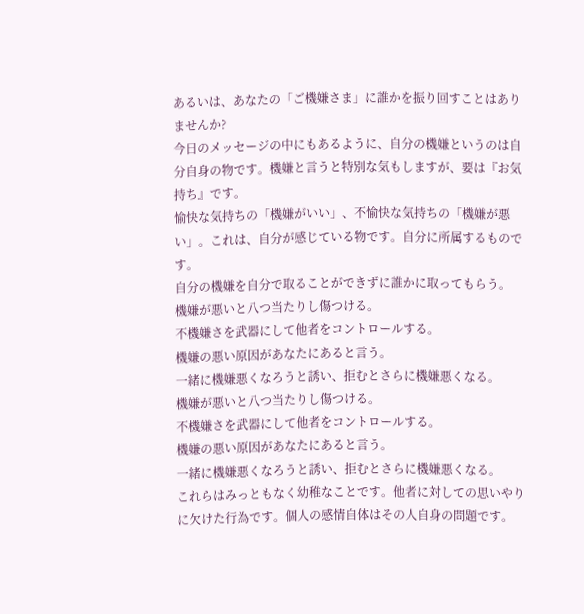あるいは、あなたの「ご機嫌さま」に誰かを振り回すことはありませんか?
今日のメッセージの中にもあるように、自分の機嫌というのは自分自身の物です。機嫌と言うと特別な気もしますが、要は『お気持ち』です。
愉快な気持ちの「機嫌がいい」、不愉快な気持ちの「機嫌が悪い」。これは、自分が感じている物です。自分に所属するものです。
自分の機嫌を自分で取ることができずに誰かに取ってもらう。
機嫌が悪いと八つ当たりし傷つける。
不機嫌さを武器にして他者をコントロールする。
機嫌の悪い原因があなたにあると言う。
一緒に機嫌悪くなろうと誘い、拒むとさらに機嫌悪くなる。
機嫌が悪いと八つ当たりし傷つける。
不機嫌さを武器にして他者をコントロールする。
機嫌の悪い原因があなたにあると言う。
一緒に機嫌悪くなろうと誘い、拒むとさらに機嫌悪くなる。
これらはみっともなく幼稚なことです。他者に対しての思いやりに欠けた行為です。個人の感情自体はその人自身の問題です。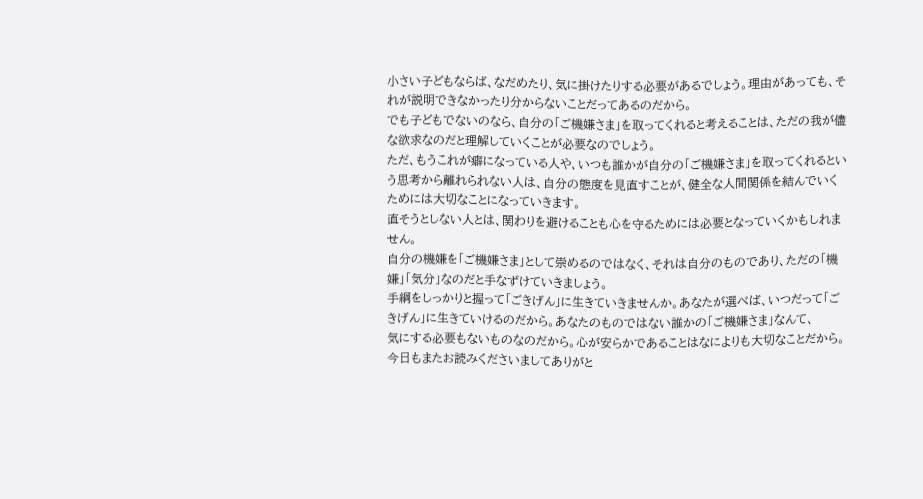小さい子どもならば、なだめたり、気に掛けたりする必要があるでしょう。理由があっても、それが説明できなかったり分からないことだってあるのだから。
でも子どもでないのなら、自分の「ご機嫌さま」を取ってくれると考えることは、ただの我が儘な欲求なのだと理解していくことが必要なのでしょう。
ただ、もうこれが癖になっている人や、いつも誰かが自分の「ご機嫌さま」を取ってくれるという思考から離れられない人は、自分の態度を見直すことが、健全な人間関係を結んでいくためには大切なことになっていきます。
直そうとしない人とは、関わりを避けることも心を守るためには必要となっていくかもしれません。
自分の機嫌を「ご機嫌さま」として崇めるのではなく、それは自分のものであり、ただの「機嫌」「気分」なのだと手なずけていきましょう。
手綱をしっかりと握って「ごきげん」に生きていきませんか。あなたが選べば、いつだって「ごきげん」に生きていけるのだから。あなたのものではない誰かの「ご機嫌さま」なんて、
気にする必要もないものなのだから。心が安らかであることはなによりも大切なことだから。
今日もまたお読みくださいましてありがと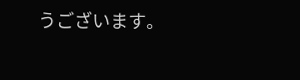うございます。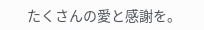たくさんの愛と感謝を。